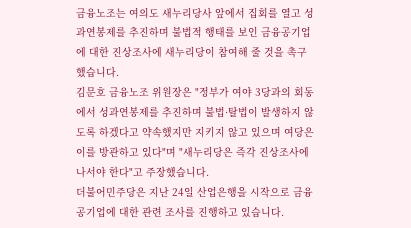금융노조는 여의도 새누리당사 앞에서 집회를 열고 성과연봉제를 추진하며 불법적 행태를 보인 금융공기업에 대한 진상조사에 새누리당이 참여해 줄 것을 촉구했습니다.
김문호 금융노조 위원장은 "정부가 여야 3당과의 회동에서 성과연봉제를 추진하며 불법·탈법이 발생하지 않도록 하겠다고 약속했지만 지키지 않고 있으며 여당은 이를 방관하고 있다"며 "새누리당은 즉각 진상조사에 나서야 한다"고 주장했습니다.
더불어민주당은 지난 24일 산업은행을 시작으로 금융공기업에 대한 관련 조사를 진행하고 있습니다.